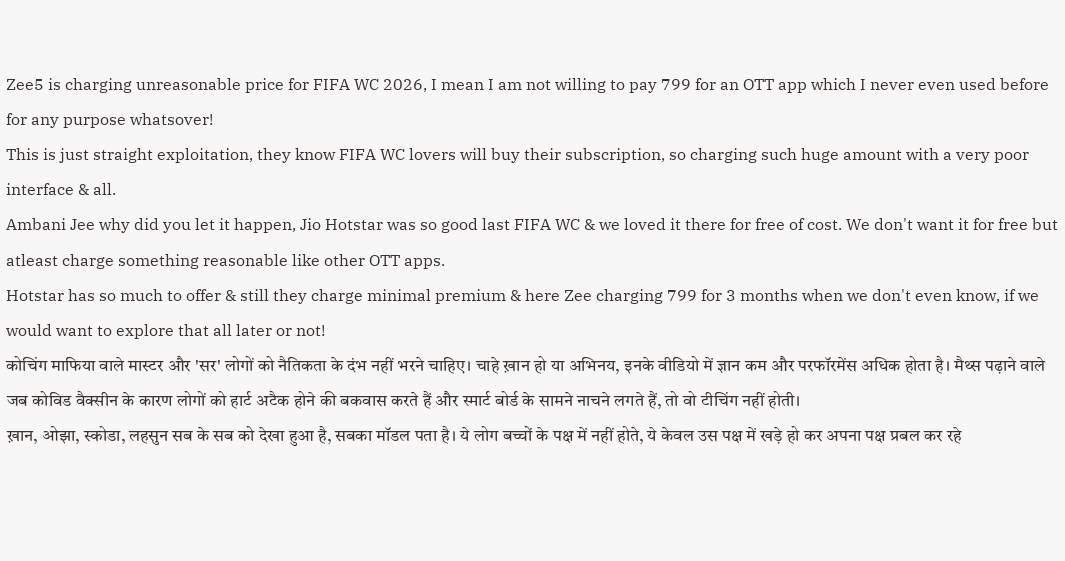Zee5 is charging unreasonable price for FIFA WC 2026, I mean I am not willing to pay 799 for an OTT app which I never even used before for any purpose whatsover!
This is just straight exploitation, they know FIFA WC lovers will buy their subscription, so charging such huge amount with a very poor interface & all.
Ambani Jee why did you let it happen, Jio Hotstar was so good last FIFA WC & we loved it there for free of cost. We don't want it for free but atleast charge something reasonable like other OTT apps.
Hotstar has so much to offer & still they charge minimal premium & here Zee charging 799 for 3 months when we don't even know, if we would want to explore that all later or not!
कोचिंग माफिया वाले मास्टर और 'सर' लोगों को नैतिकता के दंभ नहीं भरने चाहिए। चाहे ख़ान हो या अभिनय, इनके वीडियो में ज्ञान कम और परफॉरमेंस अधिक होता है। मैथ्स पढ़ाने वाले जब कोविड वैक्सीन के कारण लोगों को हार्ट अटैक होने की बकवास करते हैं और स्मार्ट बोर्ड के सामने नाचने लगते हैं, तो वो टीचिंग नहीं होती।
ख़ान, ओझा, स्कोडा, लहसुन सब के सब को देखा हुआ है, सबका मॉडल पता है। ये लोग बच्चों के पक्ष में नहीं होते, ये केवल उस पक्ष में खड़े हो कर अपना पक्ष प्रबल कर रहे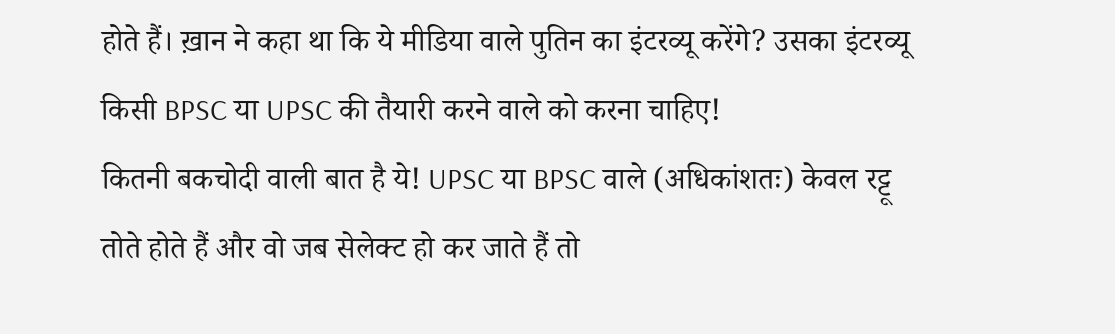होते हैं। ख़ान ने कहा था कि ये मीडिया वाले पुतिन का इंटरव्यू करेंगे? उसका इंटरव्यू किसी BPSC या UPSC की तैयारी करने वाले को करना चाहिए!
कितनी बकचोदी वाली बात है ये! UPSC या BPSC वाले (अधिकांशतः) केवल रट्टू तोते होते हैं और वो जब सेलेक्ट हो कर जाते हैं तो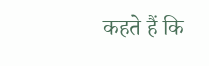कहते हैं कि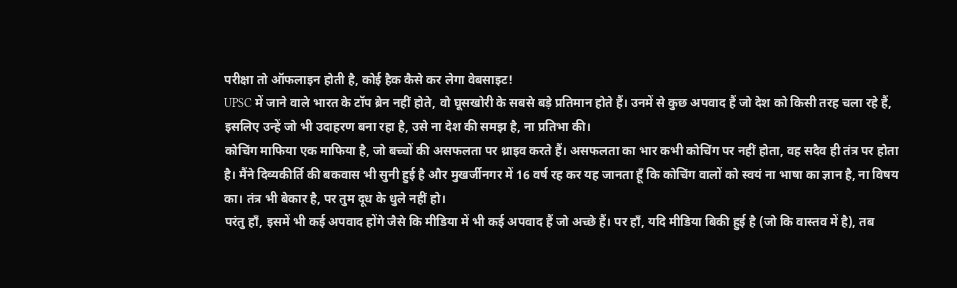परीक्षा तो ऑफलाइन होती है, कोई हैक कैसे कर लेगा वेबसाइट!
UPSC में जाने वाले भारत के टॉप ब्रेन नहीं होते, वो घूसखोरी के सबसे बड़े प्रतिमान होते हैं। उनमें से कुछ अपवाद हैं जो देश को किसी तरह चला रहे हैं, इसलिए उन्हें जो भी उदाहरण बना रहा है, उसे ना देश की समझ है, ना प्रतिभा की।
कोचिंग माफिया एक माफिया है, जो बच्चों की असफलता पर थ्राइव करते हैं। असफलता का भार कभी कोचिंग पर नहीं होता, वह सदैव ही तंत्र पर होता है। मैंने दिव्यकीर्ति की बकवास भी सुनी हुई है और मुखर्जीनगर में 16 वर्ष रह कर यह जानता हूँ कि कोचिंग वालों को स्वयं ना भाषा का ज्ञान है, ना विषय का। तंत्र भी बेकार है, पर तुम दूध के धुले नहीं हो।
परंतु हाँ, इसमें भी कई अपवाद होंगे जैसे कि मीडिया में भी कई अपवाद हैं जो अच्छे हैं। पर हाँ, यदि मीडिया बिकी हुई है (जो कि वास्तव में है), तब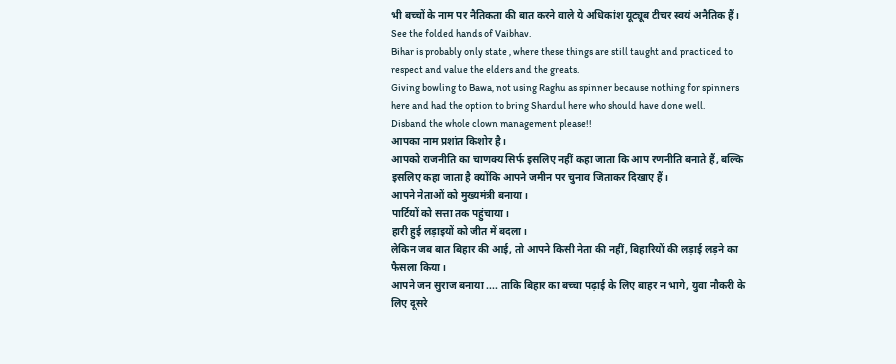भी बच्चों के नाम पर नैतिकता की बात करने वाले ये अधिकांश यूट्यूब टीचर स्वयं अनैतिक हैं।
See the folded hands of Vaibhav.
Bihar is probably only state , where these things are still taught and practiced to respect and value the elders and the greats.
Giving bowling to Bawa, not using Raghu as spinner because nothing for spinners here and had the option to bring Shardul here who should have done well.
Disband the whole clown management please!!
आपका नाम प्रशांत किशोर है।
आपको राजनीति का चाणक्य सिर्फ इसलिए नहीं कहा जाता कि आप रणनीति बनाते हैं, बल्कि इसलिए कहा जाता है क्योंकि आपने जमीन पर चुनाव जिताकर दिखाए हैं।
आपने नेताओं को मुख्यमंत्री बनाया।
पार्टियों को सत्ता तक पहुंचाया।
हारी हुई लड़ाइयों को जीत में बदला।
लेकिन जब बात बिहार की आई, तो आपने किसी नेता की नहीं, बिहारियों की लड़ाई लड़ने का फैसला किया।
आपने जन सुराज बनाया .... ताकि बिहार का बच्चा पढ़ाई के लिए बाहर न भागे, युवा नौकरी के लिए दूसरे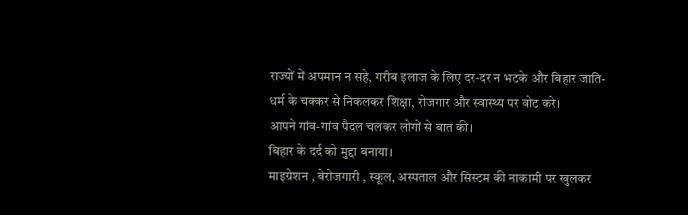राज्यों में अपमान न सहे, गरीब इलाज के लिए दर-दर न भटके और बिहार जाति-धर्म के चक्कर से निकलकर शिक्षा, रोजगार और स्वास्थ्य पर वोट करे।
आपने गांव-गांव पैदल चलकर लोगों से बात की।
बिहार के दर्द को मुद्दा बनाया।
माइग्रेशन , बेरोजगारी , स्कूल, अस्पताल और सिस्टम की नाकामी पर खुलकर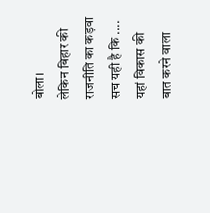बोला।
लेकिन बिहार की राजनीति का कड़वा सच यही है कि ....
यहां विकास की बात करने वाला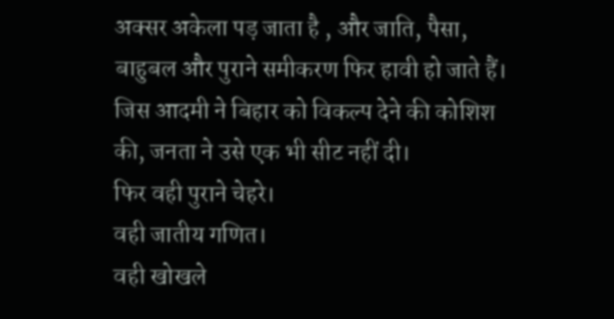अक्सर अकेला पड़ जाता है , और जाति, पैसा, बाहुबल और पुराने समीकरण फिर हावी हो जाते हैं।
जिस आदमी ने बिहार को विकल्प देने की कोशिश की, जनता ने उसे एक भी सीट नहीं दी।
फिर वही पुराने चेहरे।
वही जातीय गणित।
वही खोखले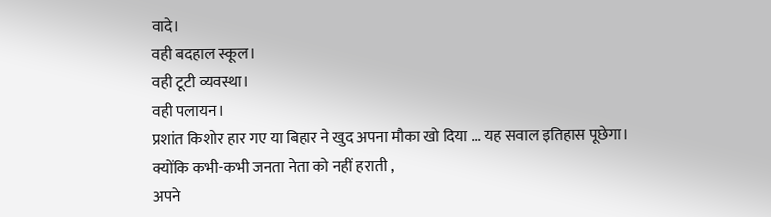वादे।
वही बदहाल स्कूल।
वही टूटी व्यवस्था।
वही पलायन।
प्रशांत किशोर हार गए या बिहार ने खुद अपना मौका खो दिया ... यह सवाल इतिहास पूछेगा।
क्योंकि कभी-कभी जनता नेता को नहीं हराती ,
अपने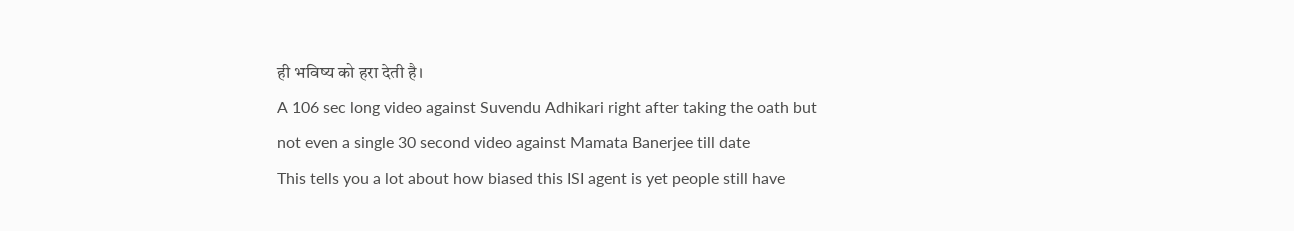ही भविष्य को हरा देती है।
A 106 sec long video against Suvendu Adhikari right after taking the oath but not even a single 30 second video against Mamata Banerjee till date
This tells you a lot about how biased this ISI agent is yet people still have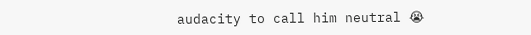audacity to call him neutral 😭